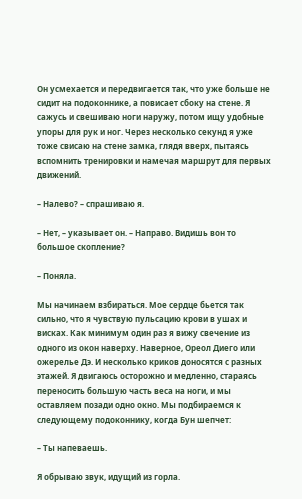Он усмехается и передвигается так, что уже больше не сидит на подоконнике, а повисает сбоку на стене. Я сажусь и свешиваю ноги наружу, потом ищу удобные упоры для рук и ног. Через несколько секунд я уже тоже свисаю на стене замка, глядя вверх, пытаясь вспомнить тренировки и намечая маршрут для первых движений.

– Налево? – спрашиваю я.

– Нет, – указывает он. – Направо. Видишь вон то большое скопление?

– Поняла.

Мы начинаем взбираться. Мое сердце бьется так сильно, что я чувствую пульсацию крови в ушах и висках. Как минимум один раз я вижу свечение из одного из окон наверху. Наверное, Ореол Диего или ожерелье Дэ. И несколько криков доносятся с разных этажей. Я двигаюсь осторожно и медленно, стараясь переносить большую часть веса на ноги, и мы оставляем позади одно окно. Мы подбираемся к следующему подоконнику, когда Бун шепчет:

– Ты напеваешь.

Я обрываю звук, идущий из горла.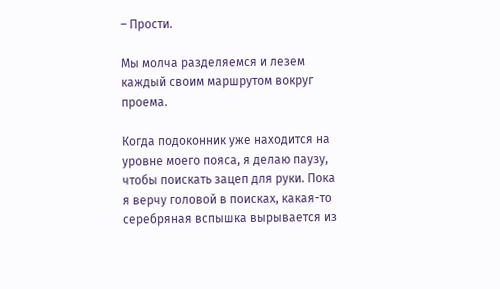– Прости.

Мы молча разделяемся и лезем каждый своим маршрутом вокруг проема.

Когда подоконник уже находится на уровне моего пояса, я делаю паузу, чтобы поискать зацеп для руки. Пока я верчу головой в поисках, какая-то серебряная вспышка вырывается из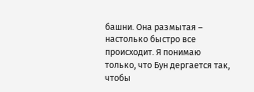башни. Она размытая – настолько быстро все происходит. Я понимаю только, что Бун дергается так, чтобы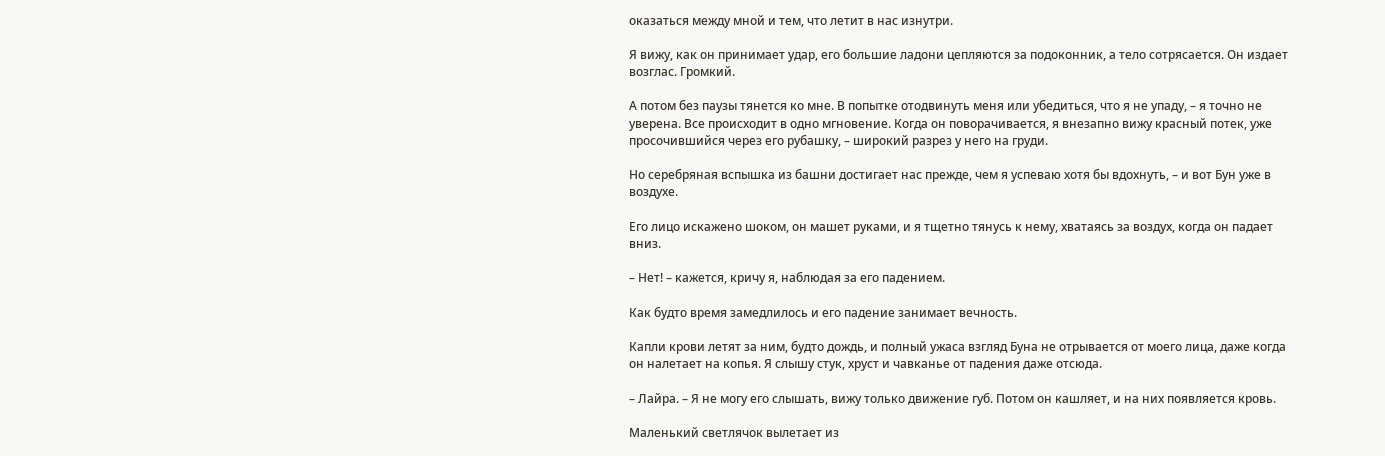оказаться между мной и тем, что летит в нас изнутри.

Я вижу, как он принимает удар, его большие ладони цепляются за подоконник, а тело сотрясается. Он издает возглас. Громкий.

А потом без паузы тянется ко мне. В попытке отодвинуть меня или убедиться, что я не упаду, – я точно не уверена. Все происходит в одно мгновение. Когда он поворачивается, я внезапно вижу красный потек, уже просочившийся через его рубашку, – широкий разрез у него на груди.

Но серебряная вспышка из башни достигает нас прежде, чем я успеваю хотя бы вдохнуть, – и вот Бун уже в воздухе.

Его лицо искажено шоком, он машет руками, и я тщетно тянусь к нему, хватаясь за воздух, когда он падает вниз.

– Нет! – кажется, кричу я, наблюдая за его падением.

Как будто время замедлилось и его падение занимает вечность.

Капли крови летят за ним, будто дождь, и полный ужаса взгляд Буна не отрывается от моего лица, даже когда он налетает на копья. Я слышу стук, хруст и чавканье от падения даже отсюда.

– Лайра. – Я не могу его слышать, вижу только движение губ. Потом он кашляет, и на них появляется кровь.

Маленький светлячок вылетает из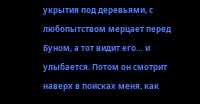укрытия под деревьями, с любопытством мерцает перед Буном, а тот видит его… и улыбается. Потом он смотрит наверх в поисках меня, как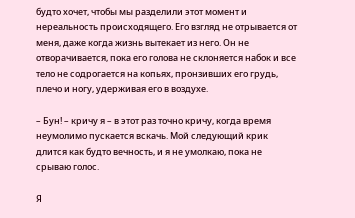будто хочет, чтобы мы разделили этот момент и нереальность происходящего. Его взгляд не отрывается от меня, даже когда жизнь вытекает из него. Он не отворачивается, пока его голова не склоняется набок и все тело не содрогается на копьях, пронзивших его грудь, плечо и ногу, удерживая его в воздухе.

– Бун! – кричу я – в этот раз точно кричу, когда время неумолимо пускается вскачь. Мой следующий крик длится как будто вечность, и я не умолкаю, пока не срываю голос.

Я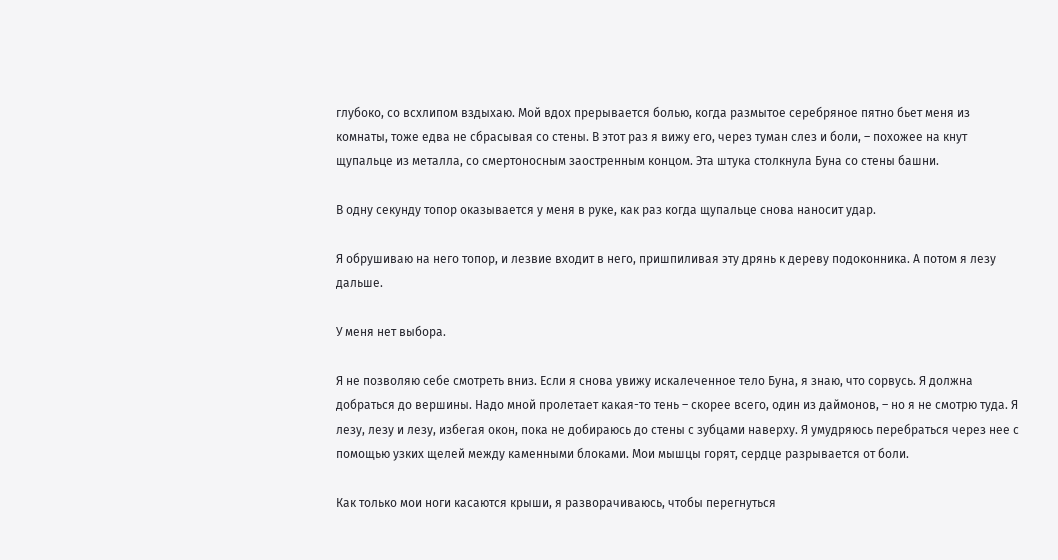глубоко, со всхлипом вздыхаю. Мой вдох прерывается болью, когда размытое серебряное пятно бьет меня из комнаты, тоже едва не сбрасывая со стены. В этот раз я вижу его, через туман слез и боли, – похожее на кнут щупальце из металла, со смертоносным заостренным концом. Эта штука столкнула Буна со стены башни.

В одну секунду топор оказывается у меня в руке, как раз когда щупальце снова наносит удар.

Я обрушиваю на него топор, и лезвие входит в него, пришпиливая эту дрянь к дереву подоконника. А потом я лезу дальше.

У меня нет выбора.

Я не позволяю себе смотреть вниз. Если я снова увижу искалеченное тело Буна, я знаю, что сорвусь. Я должна добраться до вершины. Надо мной пролетает какая-то тень – скорее всего, один из даймонов, – но я не смотрю туда. Я лезу, лезу и лезу, избегая окон, пока не добираюсь до стены с зубцами наверху. Я умудряюсь перебраться через нее с помощью узких щелей между каменными блоками. Мои мышцы горят, сердце разрывается от боли.

Как только мои ноги касаются крыши, я разворачиваюсь, чтобы перегнуться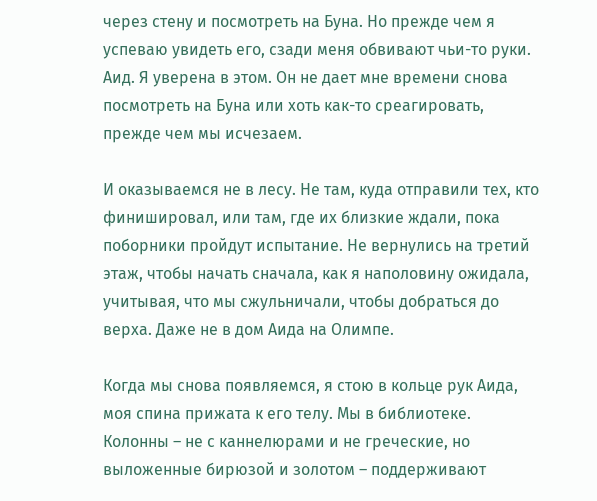через стену и посмотреть на Буна. Но прежде чем я успеваю увидеть его, сзади меня обвивают чьи-то руки. Аид. Я уверена в этом. Он не дает мне времени снова посмотреть на Буна или хоть как-то среагировать, прежде чем мы исчезаем.

И оказываемся не в лесу. Не там, куда отправили тех, кто финишировал, или там, где их близкие ждали, пока поборники пройдут испытание. Не вернулись на третий этаж, чтобы начать сначала, как я наполовину ожидала, учитывая, что мы сжульничали, чтобы добраться до верха. Даже не в дом Аида на Олимпе.

Когда мы снова появляемся, я стою в кольце рук Аида, моя спина прижата к его телу. Мы в библиотеке. Колонны – не с каннелюрами и не греческие, но выложенные бирюзой и золотом – поддерживают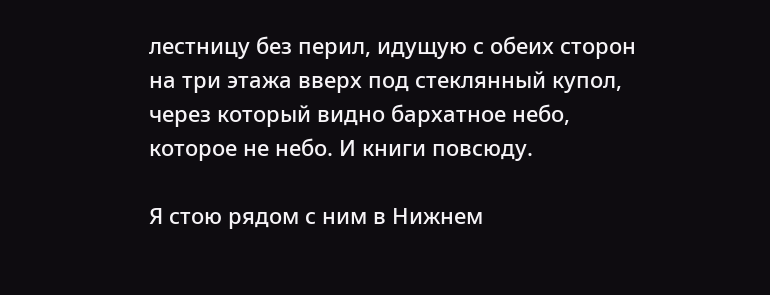лестницу без перил, идущую с обеих сторон на три этажа вверх под стеклянный купол, через который видно бархатное небо, которое не небо. И книги повсюду.

Я стою рядом с ним в Нижнем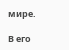мире.

В его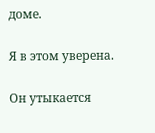доме.

Я в этом уверена.

Он утыкается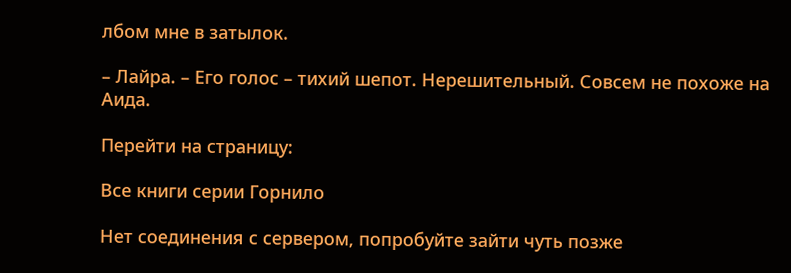лбом мне в затылок.

– Лайра. – Его голос – тихий шепот. Нерешительный. Совсем не похоже на Аида.

Перейти на страницу:

Все книги серии Горнило

Нет соединения с сервером, попробуйте зайти чуть позже